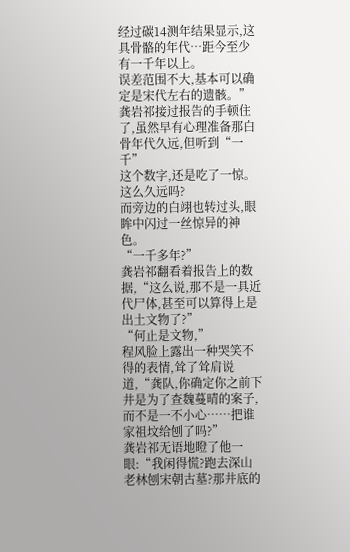经过碳14测年结果显示,这具骨骼的年代…距今至少有一千年以上。
误差范围不大,基本可以确定是宋代左右的遗骸。”
龚岩祁接过报告的手顿住了,虽然早有心理准备那白骨年代久远,但听到“一千”
这个数字,还是吃了一惊。
这么久远吗?
而旁边的白翊也转过头,眼眸中闪过一丝惊异的神色。
“一千多年?”
龚岩祁翻看着报告上的数据,“这么说,那不是一具近代尸体,甚至可以算得上是出土文物了?”
“何止是文物,”
程风脸上露出一种哭笑不得的表情,耸了耸肩说道,“龚队,你确定你之前下井是为了查魏蔓晴的案子,而不是一不小心……把谁家祖坟给刨了吗?”
龚岩祁无语地瞪了他一眼:“我闲得慌?跑去深山老林刨宋朝古墓?那井底的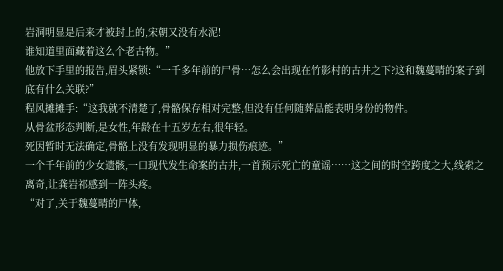岩洞明显是后来才被封上的,宋朝又没有水泥!
谁知道里面藏着这么个老古物。”
他放下手里的报告,眉头紧锁:“一千多年前的尸骨…怎么会出现在竹影村的古井之下?这和魏蔓晴的案子到底有什么关联?”
程风摊摊手:“这我就不清楚了,骨骼保存相对完整,但没有任何随葬品能表明身份的物件。
从骨盆形态判断,是女性,年龄在十五岁左右,很年轻。
死因暂时无法确定,骨骼上没有发现明显的暴力损伤痕迹。”
一个千年前的少女遗骸,一口现代发生命案的古井,一首预示死亡的童谣……这之间的时空跨度之大,线索之离奇,让龚岩祁感到一阵头疼。
“对了,关于魏蔓晴的尸体,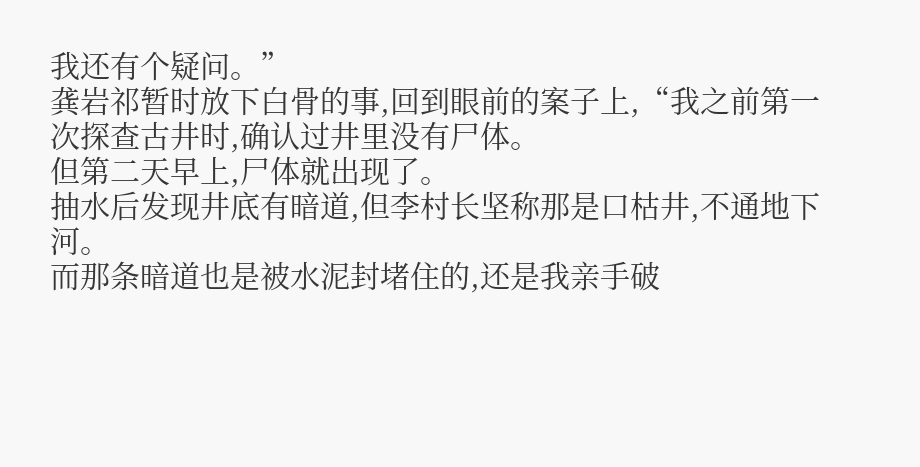我还有个疑问。”
龚岩祁暂时放下白骨的事,回到眼前的案子上,“我之前第一次探查古井时,确认过井里没有尸体。
但第二天早上,尸体就出现了。
抽水后发现井底有暗道,但李村长坚称那是口枯井,不通地下河。
而那条暗道也是被水泥封堵住的,还是我亲手破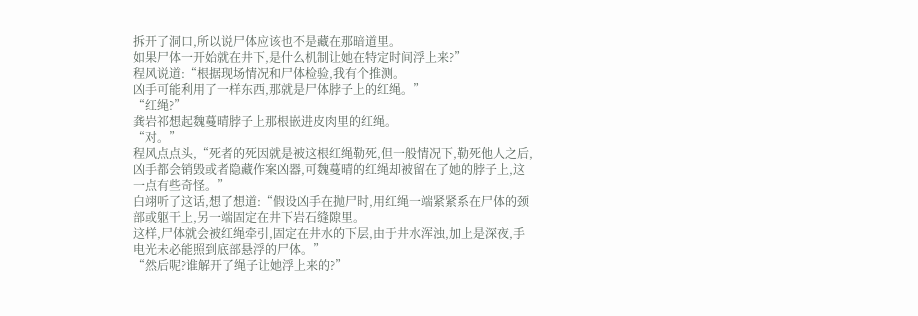拆开了洞口,所以说尸体应该也不是藏在那暗道里。
如果尸体一开始就在井下,是什么机制让她在特定时间浮上来?”
程风说道:“根据现场情况和尸体检验,我有个推测。
凶手可能利用了一样东西,那就是尸体脖子上的红绳。”
“红绳?”
龚岩祁想起魏蔓晴脖子上那根嵌进皮肉里的红绳。
“对。”
程风点点头,“死者的死因就是被这根红绳勒死,但一般情况下,勒死他人之后,凶手都会销毁或者隐藏作案凶器,可魏蔓晴的红绳却被留在了她的脖子上,这一点有些奇怪。”
白翊听了这话,想了想道:“假设凶手在抛尸时,用红绳一端紧紧系在尸体的颈部或躯干上,另一端固定在井下岩石缝隙里。
这样,尸体就会被红绳牵引,固定在井水的下层,由于井水浑浊,加上是深夜,手电光未必能照到底部悬浮的尸体。”
“然后呢?谁解开了绳子让她浮上来的?”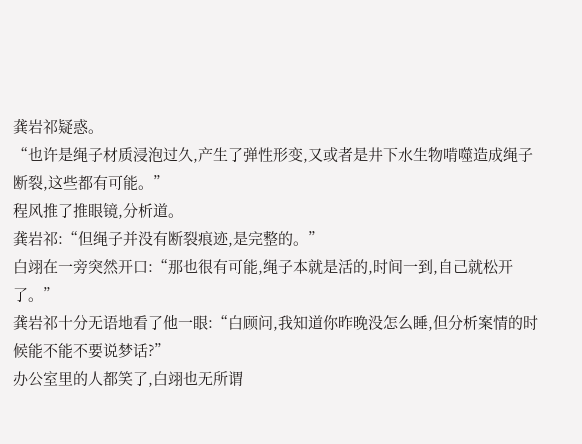龚岩祁疑惑。
“也许是绳子材质浸泡过久,产生了弹性形变,又或者是井下水生物啃噬造成绳子断裂,这些都有可能。”
程风推了推眼镜,分析道。
龚岩祁:“但绳子并没有断裂痕迹,是完整的。”
白翊在一旁突然开口:“那也很有可能,绳子本就是活的,时间一到,自己就松开了。”
龚岩祁十分无语地看了他一眼:“白顾问,我知道你昨晚没怎么睡,但分析案情的时候能不能不要说梦话?”
办公室里的人都笑了,白翊也无所谓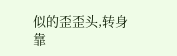似的歪歪头,转身靠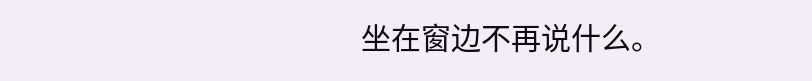坐在窗边不再说什么。